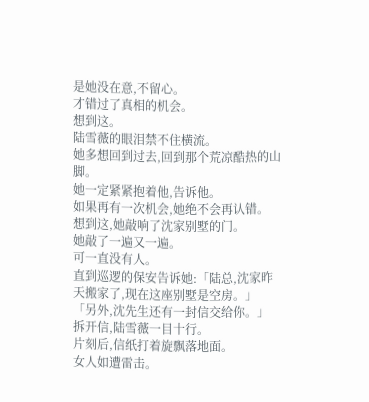是她没在意,不留心。
才错过了真相的机会。
想到这。
陆雪薇的眼泪禁不住横流。
她多想回到过去,回到那个荒凉酷热的山脚。
她一定紧紧抱着他,告诉他。
如果再有一次机会,她绝不会再认错。
想到这,她敲响了沈家别墅的门。
她敲了一遍又一遍。
可一直没有人。
直到巡逻的保安告诉她:「陆总,沈家昨天搬家了,现在这座别墅是空房。」
「另外,沈先生还有一封信交给你。」
拆开信,陆雪薇一目十行。
片刻后,信纸打着旋飘落地面。
女人如遭雷击。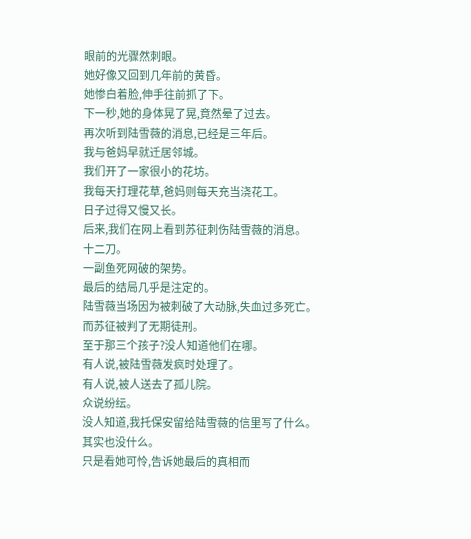眼前的光骤然刺眼。
她好像又回到几年前的黄昏。
她惨白着脸,伸手往前抓了下。
下一秒,她的身体晃了晃,竟然晕了过去。
再次听到陆雪薇的消息,已经是三年后。
我与爸妈早就迁居邻城。
我们开了一家很小的花坊。
我每天打理花草,爸妈则每天充当浇花工。
日子过得又慢又长。
后来,我们在网上看到苏征刺伤陆雪薇的消息。
十二刀。
一副鱼死网破的架势。
最后的结局几乎是注定的。
陆雪薇当场因为被刺破了大动脉,失血过多死亡。
而苏征被判了无期徒刑。
至于那三个孩子?没人知道他们在哪。
有人说,被陆雪薇发疯时处理了。
有人说,被人送去了孤儿院。
众说纷纭。
没人知道,我托保安留给陆雪薇的信里写了什么。
其实也没什么。
只是看她可怜,告诉她最后的真相而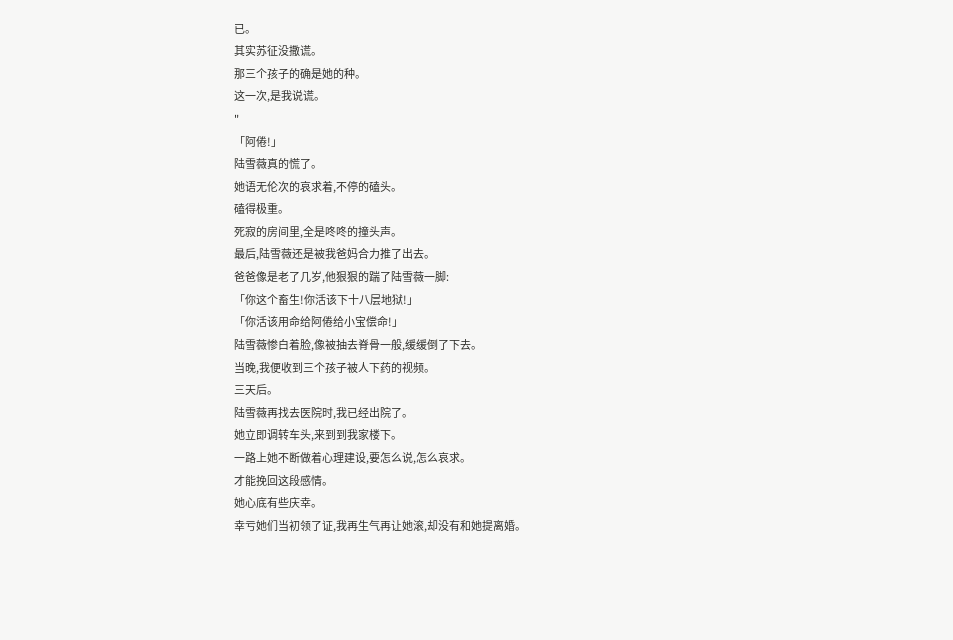已。
其实苏征没撒谎。
那三个孩子的确是她的种。
这一次,是我说谎。
"
「阿倦!」
陆雪薇真的慌了。
她语无伦次的哀求着,不停的磕头。
磕得极重。
死寂的房间里,全是咚咚的撞头声。
最后,陆雪薇还是被我爸妈合力推了出去。
爸爸像是老了几岁,他狠狠的踹了陆雪薇一脚:
「你这个畜生!你活该下十八层地狱!」
「你活该用命给阿倦给小宝偿命!」
陆雪薇惨白着脸,像被抽去脊骨一般,缓缓倒了下去。
当晚,我便收到三个孩子被人下药的视频。
三天后。
陆雪薇再找去医院时,我已经出院了。
她立即调转车头,来到到我家楼下。
一路上她不断做着心理建设,要怎么说,怎么哀求。
才能挽回这段感情。
她心底有些庆幸。
幸亏她们当初领了证,我再生气再让她滚,却没有和她提离婚。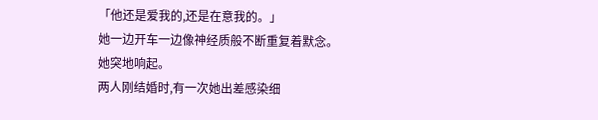「他还是爱我的,还是在意我的。」
她一边开车一边像神经质般不断重复着默念。
她突地响起。
两人刚结婚时,有一次她出差感染细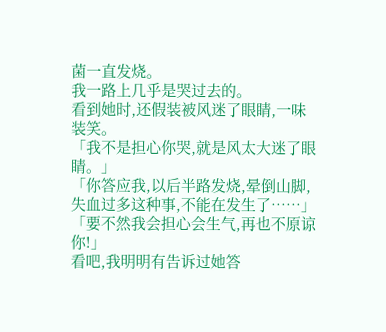菌一直发烧。
我一路上几乎是哭过去的。
看到她时,还假装被风迷了眼睛,一味装笑。
「我不是担心你哭,就是风太大迷了眼睛。」
「你答应我,以后半路发烧,晕倒山脚,失血过多这种事,不能在发生了……」
「要不然我会担心会生气,再也不原谅你!」
看吧,我明明有告诉过她答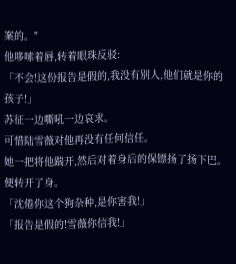案的。"
他哆嗦着唇,转着眼珠反驳:
「不会!这份报告是假的,我没有别人,他们就是你的孩子!」
苏征一边嘶吼一边哀求。
可惜陆雪薇对他再没有任何信任。
她一把将他踹开,然后对着身后的保镖扬了扬下巴。
便转开了身。
「沈倦你这个狗杂种,是你害我!」
「报告是假的!雪薇你信我!」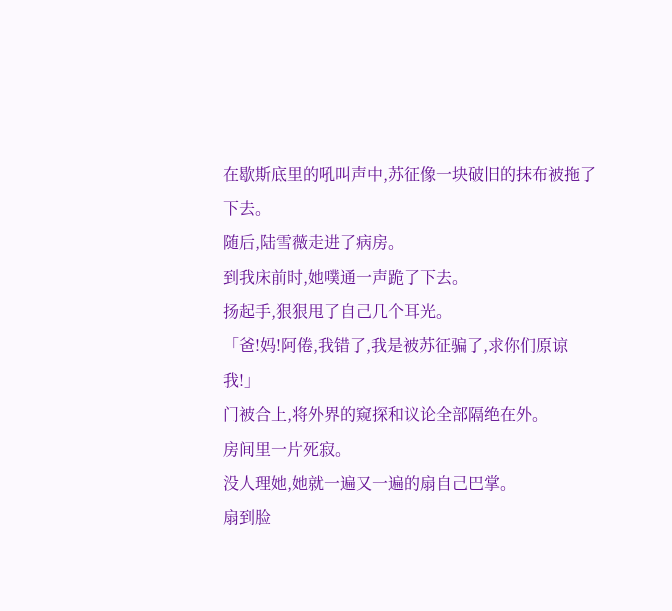在歇斯底里的吼叫声中,苏征像一块破旧的抹布被拖了下去。
随后,陆雪薇走进了病房。
到我床前时,她噗通一声跪了下去。
扬起手,狠狠甩了自己几个耳光。
「爸!妈!阿倦,我错了,我是被苏征骗了,求你们原谅我!」
门被合上,将外界的窥探和议论全部隔绝在外。
房间里一片死寂。
没人理她,她就一遍又一遍的扇自己巴掌。
扇到脸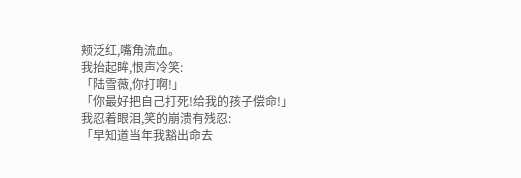颊泛红,嘴角流血。
我抬起眸,恨声冷笑:
「陆雪薇,你打啊!」
「你最好把自己打死!给我的孩子偿命!」
我忍着眼泪,笑的崩溃有残忍:
「早知道当年我豁出命去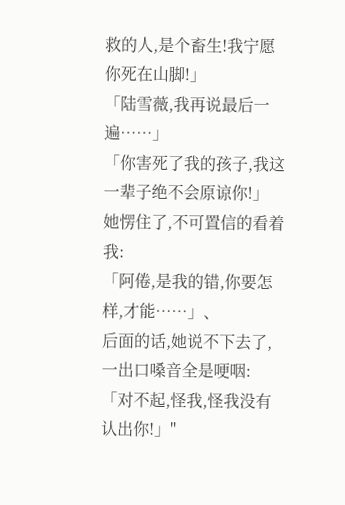救的人,是个畜生!我宁愿你死在山脚!」
「陆雪薇,我再说最后一遍……」
「你害死了我的孩子,我这一辈子绝不会原谅你!」
她愣住了,不可置信的看着我:
「阿倦,是我的错,你要怎样,才能……」、
后面的话,她说不下去了,一出口嗓音全是哽咽:
「对不起,怪我,怪我没有认出你!」"